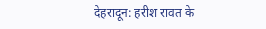देहरादून: हरीश रावत के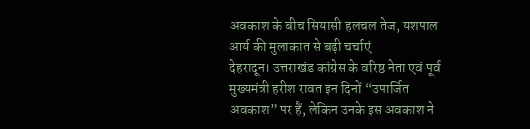अवकाश के बीच सियासी हलचल तेज, यशपाल आर्य की मुलाकात से बढ़ी चर्चाएं
देहरादून। उत्तराखंड कांग्रेस के वरिष्ठ नेता एवं पूर्व मुख्यमंत्री हरीश रावत इन दिनों “उपार्जित अवकाश” पर हैं, लेकिन उनके इस अवकाश ने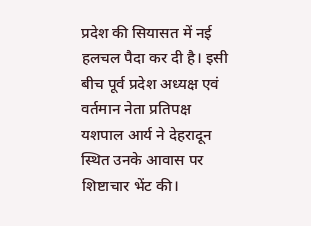प्रदेश की सियासत में नई हलचल पैदा कर दी है। इसी बीच पूर्व प्रदेश अध्यक्ष एवं वर्तमान नेता प्रतिपक्ष यशपाल आर्य ने देहरादून स्थित उनके आवास पर शिष्टाचार भेंट की।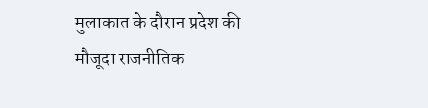मुलाकात के दौरान प्रदेश की मौजूदा राजनीतिक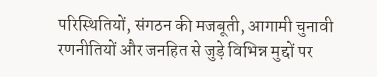परिस्थितियों, संगठन की मजबूती, आगामी चुनावी रणनीतियों और जनहित से जुड़े विभिन्न मुद्दों पर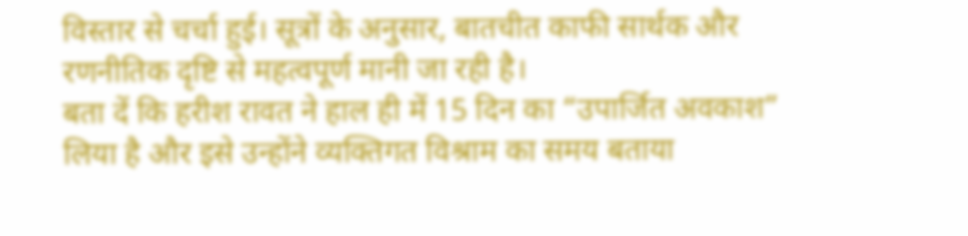विस्तार से चर्चा हुई। सूत्रों के अनुसार, बातचीत काफी सार्थक और रणनीतिक दृष्टि से महत्वपूर्ण मानी जा रही है।
बता दें कि हरीश रावत ने हाल ही में 15 दिन का “उपार्जित अवकाश” लिया है और इसे उन्होंने व्यक्तिगत विश्राम का समय बताया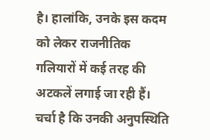है। हालांकि, उनके इस कदम को लेकर राजनीतिक गलियारों में कई तरह की अटकलें लगाई जा रही हैं।
चर्चा है कि उनकी अनुपस्थिति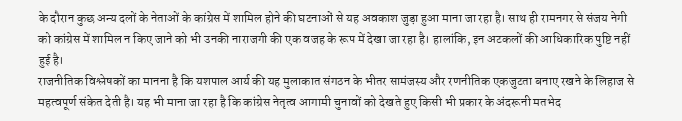के दौरान कुछ अन्य दलों के नेताओं के कांग्रेस में शामिल होने की घटनाओं से यह अवकाश जुड़ा हुआ माना जा रहा है। साथ ही रामनगर से संजय नेगी को कांग्रेस में शामिल न किए जाने को भी उनकी नाराजगी की एक वजह के रूप में देखा जा रहा है। हालांकि, इन अटकलों की आधिकारिक पुष्टि नहीं हुई है।
राजनीतिक विश्लेषकों का मानना है कि यशपाल आर्य की यह मुलाकात संगठन के भीतर सामंजस्य और रणनीतिक एकजुटता बनाए रखने के लिहाज से महत्वपूर्ण संकेत देती है। यह भी माना जा रहा है कि कांग्रेस नेतृत्व आगामी चुनावों को देखते हुए किसी भी प्रकार के अंदरूनी मतभेद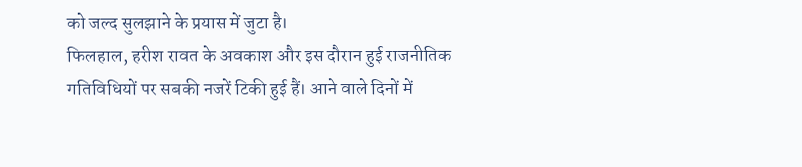को जल्द सुलझाने के प्रयास में जुटा है।
फिलहाल, हरीश रावत के अवकाश और इस दौरान हुई राजनीतिक गतिविधियों पर सबकी नजरें टिकी हुई हैं। आने वाले दिनों में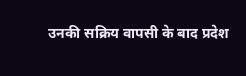उनकी सक्रिय वापसी के बाद प्रदेश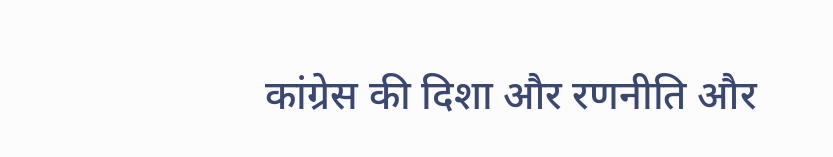कांग्रेस की दिशा और रणनीति और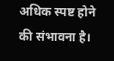अधिक स्पष्ट होने की संभावना है।